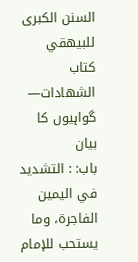السنن الكبرى للبيهقي
كتاب الشهادات— گواہیوں کا بیان
باب: : التشديد في اليمين الفاجرة، وما يستحب للإمام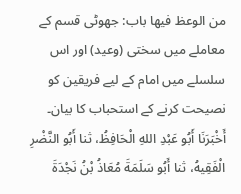من الوعظ فيها باب: جھوٹی قسم کے معاملے میں سختی (وعید) اور اس سلسلے میں امام کے لیے فریقین کو نصیحت کرنے کے استحباب کا بیان۔
أَخْبَرَنَا أَبُو عَبْدِ اللهِ الْحَافِظُ، ثنا أَبُو النَّضْرِ الْفَقِيهُ، ثنا أَبُو سَلَمَةَ مُعَاذُ بْنُ نَجْدَةَ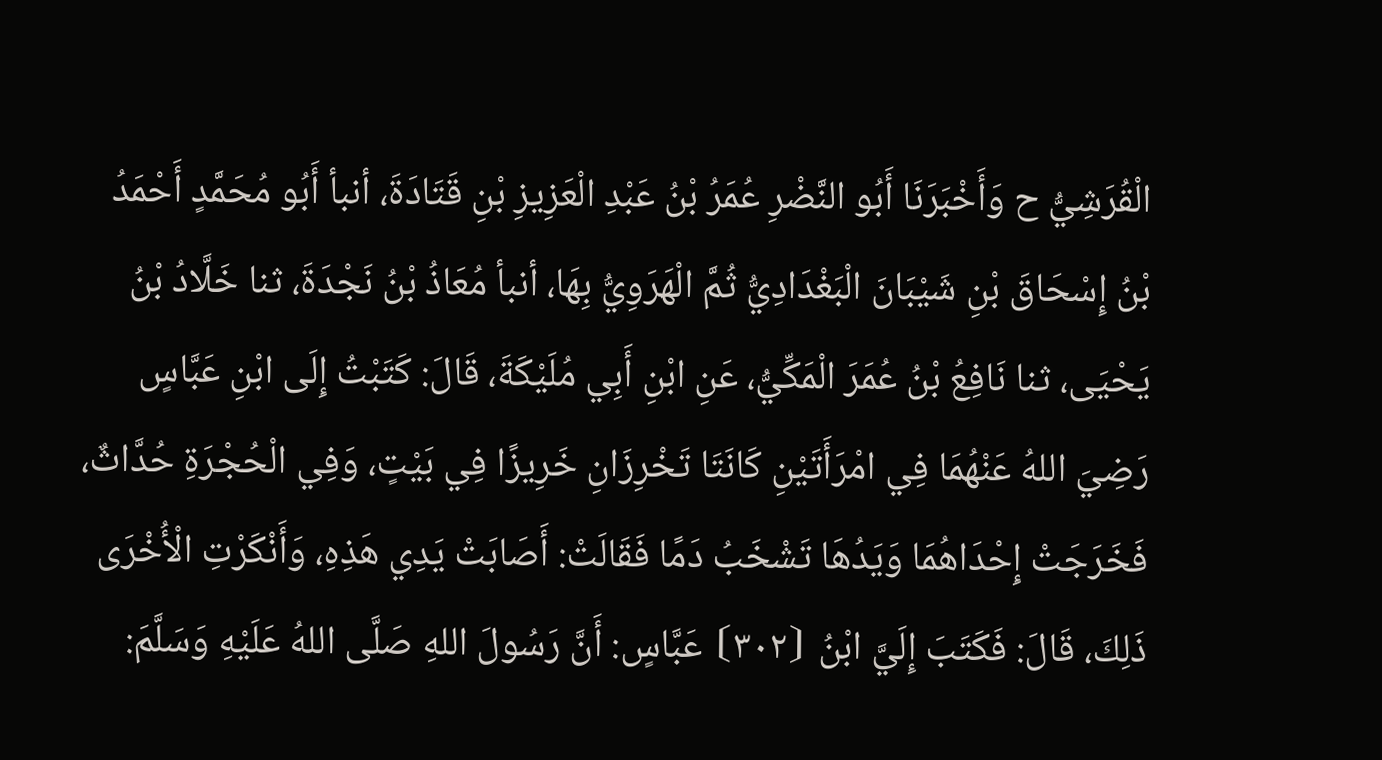الْقُرَشِيُّ ح وَأَخْبَرَنَا أَبُو النَّضْرِ عُمَرُ بْنُ عَبْدِ الْعَزِيزِ بْنِ قَتَادَةَ، أنبأ أَبُو مُحَمَّدٍ أَحْمَدُ بْنُ إِسْحَاقَ بْنِ شَيْبَانَ الْبَغْدَادِيُّ ثُمَّ الْهَرَوِيُّ بِهَا، أنبأ مُعَاذُ بْنُ نَجْدَةَ، ثنا خَلَّادُ بْنُ يَحْيَى، ثنا نَافِعُ بْنُ عُمَرَ الْمَكِّيُّ، عَنِ ابْنِ أَبِي مُلَيْكَةَ، قَالَ: كَتَبْتُ إِلَى ابْنِ عَبَّاسٍ رَضِيَ اللهُ عَنْهُمَا فِي امْرَأَتَيْنِ كَانَتَا تَخْرِزَانِ خَرِيزًا فِي بَيْتٍ، وَفِي الْحُجْرَةِ حُدَّاثٌ، فَخَرَجَتْ إِحْدَاهُمَا وَيَدُهَا تَشْخَبُ دَمًا فَقَالَتْ: أَصَابَتْ يَدِي هَذِهِ، وَأَنْكَرْتِ الْأُخْرَى ذَلِكَ، قَالَ: فَكَتَبَ إِلَيَّ ابْنُ ⦗٣٠٢⦘ عَبَّاسٍ: أَنَّ رَسُولَ اللهِ صَلَّى اللهُ عَلَيْهِ وَسَلَّمَ: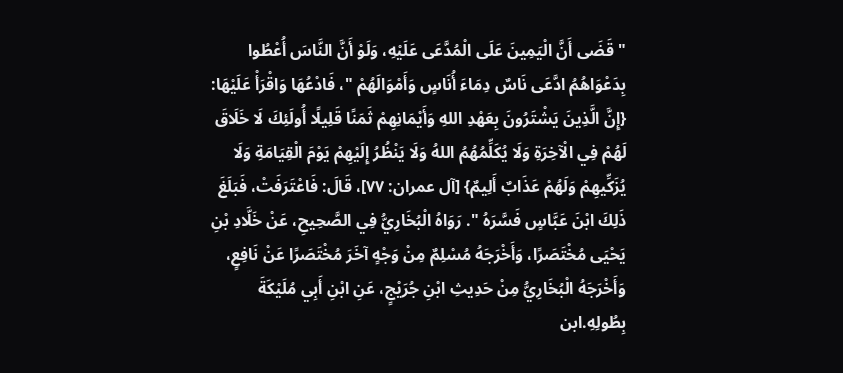" قَضَى أَنَّ الْيَمِينَ عَلَى الْمُدَّعَى عَلَيْهِ، وَلَوْ أَنَّ النَّاسَ أُعْطُوا بِدَعْوَاهُمُ ادَّعَى نَاسٌ دِمَاءَ أُنَاسٍ وَأَمْوَالَهُمْ "، فَادْعُهَا وَاقْرَأْ عَلَيْهَا: {إِنَّ الَّذِينَ يَشْتَرُونَ بِعَهْدِ اللهِ وَأَيْمَانِهِمْ ثَمَنًا قَلِيلًا أُولَئِكَ لَا خَلَاقَ لَهُمْ فِي الْآخِرَةِ وَلَا يُكَلِّمُهُمُ اللهُ وَلَا يَنْظُرُ إِلَيْهِمْ يَوْمَ الْقِيَامَةِ وَلَا يُزَكِّيهِمْ وَلَهُمْ عَذَابٌ أَلِيمٌ} [آل عمران: ٧٧]، قَالَ: فَاعْتَرَفَتْ، فَبَلَغَ ذَلِكَ ابْنَ عَبَّاسٍ فَسَّرَهُ ". رَوَاهُ الْبُخَارِيُّ فِي الصَّحِيحِ، عَنْ خَلَّادِ بْنِ يَحْيَى مُخْتَصَرًا، وَأَخْرَجَهُ مُسْلِمٌ مِنْ وَجْهٍ آخَرَ مُخْتَصَرًا عَنْ نَافِعٍ، وَأَخْرَجَهُ الْبُخَارِيُّ مِنْ حَدِيثِ ابْنِ جُرَيْجٍ، عَنِ ابْنِ أَبِي مُلَيْكَةَ بِطُولِهِ.ابن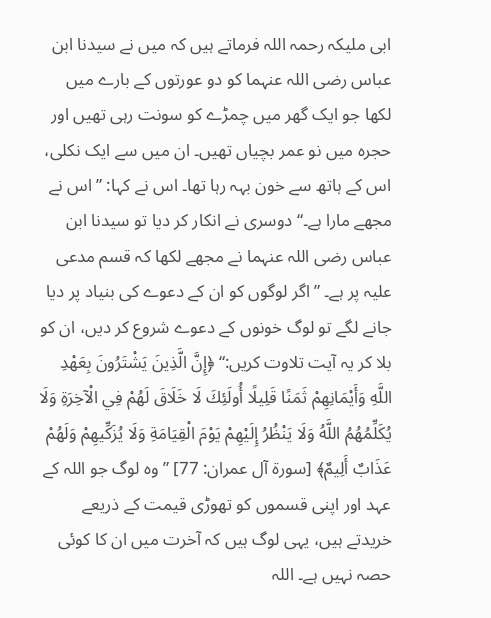ابی ملیکہ رحمہ اللہ فرماتے ہیں کہ میں نے سیدنا ابن عباس رضی اللہ عنہما کو دو عورتوں کے بارے میں لکھا جو ایک گھر میں چمڑے کو سونت رہی تھیں اور حجرہ میں نو عمر بچیاں تھیں۔ ان میں سے ایک نکلی، اس کے ہاتھ سے خون بہہ رہا تھا۔ اس نے کہا: ”اس نے مجھے مارا ہے۔“ دوسری نے انکار کر دیا تو سیدنا ابن عباس رضی اللہ عنہما نے مجھے لکھا کہ قسم مدعی علیہ پر ہے۔ ”اگر لوگوں کو ان کے دعوے کی بنیاد پر دیا جانے لگے تو لوگ خونوں کے دعوے شروع کر دیں، ان کو بلا کر یہ آیت تلاوت کریں:“ ﴿إِنَّ الَّذِينَ يَشْتَرُونَ بِعَهْدِ اللَّهِ وَأَيْمَانِهِمْ ثَمَنًا قَلِيلًا أُولَئِكَ لَا خَلَاقَ لَهُمْ فِي الْآخِرَةِ وَلَا يُكَلِّمُهُمُ اللَّهُ وَلَا يَنْظُرُ إِلَيْهِمْ يَوْمَ الْقِيَامَةِ وَلَا يُزَكِّيهِمْ وَلَهُمْ عَذَابٌ أَلِيمٌ﴾ [سورة آل عمران: 77] ”وہ لوگ جو اللہ کے عہد اور اپنی قسموں کو تھوڑی قیمت کے ذریعے خریدتے ہیں، یہی لوگ ہیں کہ آخرت میں ان کا کوئی حصہ نہیں ہے۔ اللہ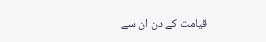قیامت کے دن ان سے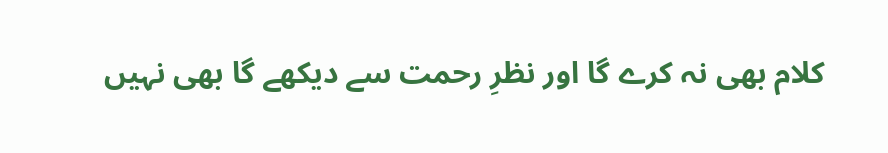کلام بھی نہ کرے گا اور نظرِ رحمت سے دیکھے گا بھی نہیں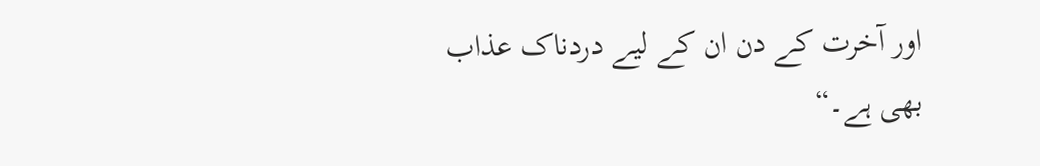اور آخرت کے دن ان کے لیے دردناک عذاب بھی ہے۔“